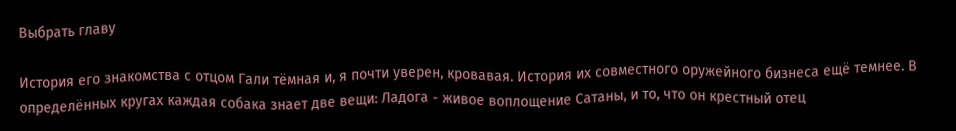Выбрать главу

История его знакомства с отцом Гали тёмная и, я почти уверен, кровавая. История их совместного оружейного бизнеса ещё темнее. В определённых кругах каждая собака знает две вещи: Ладога - живое воплощение Сатаны, и то, что он крестный отец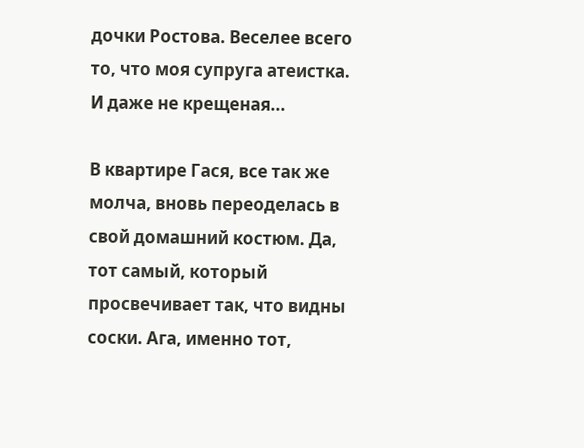дочки Ростова. Веселее всего то, что моя супруга атеистка. И даже не крещеная...

В квартире Гася, все так же молча, вновь переоделась в свой домашний костюм. Да, тот самый, который просвечивает так, что видны соски. Ага, именно тот,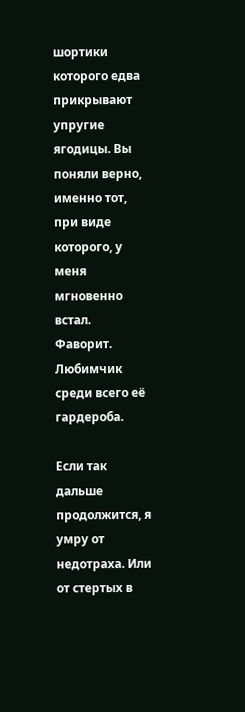шортики которого едва прикрывают упругие ягодицы. Вы поняли верно, именно тот, при виде которого, у меня мгновенно встал. Фаворит. Любимчик среди всего её гардероба.

Если так дальше продолжится, я умру от недотраха. Или от стертых в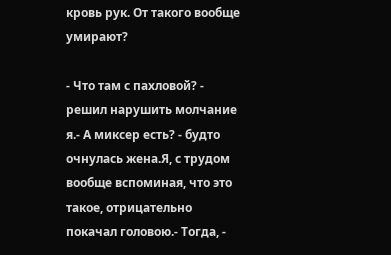кровь рук. От такого вообще умирают?

- Что там с пахловой? - решил нарушить молчание я.- А миксер есть? - будто очнулась жена.Я, с трудом вообще вспоминая, что это такое, отрицательно покачал головою.- Тогда, -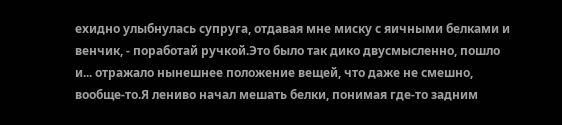ехидно улыбнулась супруга, отдавая мне миску с яичными белками и венчик, - поработай ручкой.Это было так дико двусмысленно, пошло и... отражало нынешнее положение вещей, что даже не смешно, вообще-то.Я лениво начал мешать белки, понимая где-то задним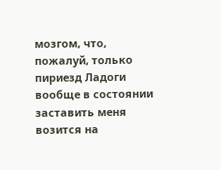мозгом, что, пожалуй, только пириезд Ладоги вообще в состоянии заставить меня возится на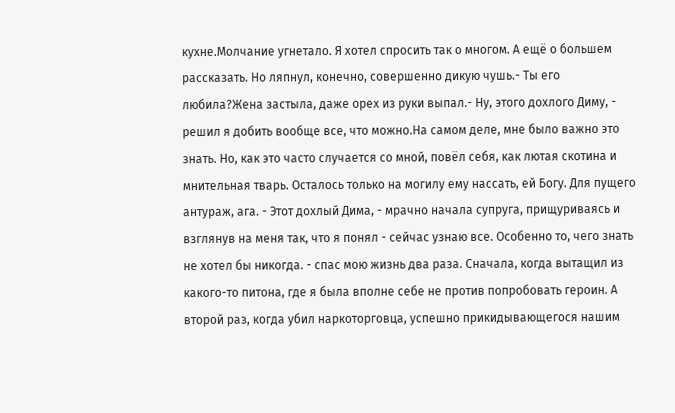кухне.Молчание угнетало. Я хотел спросить так о многом. А ещё о большем рассказать. Но ляпнул, конечно, совершенно дикую чушь.- Ты его любила?Жена застыла, даже орех из руки выпал.- Ну, этого дохлого Диму, - решил я добить вообще все, что можно.На самом деле, мне было важно это знать. Но, как это часто случается со мной, повёл себя, как лютая скотина и мнительная тварь. Осталось только на могилу ему нассать, ей Богу. Для пущего антураж, ага. - Этот дохлый Дима, - мрачно начала супруга, прищуриваясь и взглянув на меня так, что я понял - сейчас узнаю все. Особенно то, чего знать не хотел бы никогда. - спас мою жизнь два раза. Сначала, когда вытащил из какого-то питона, где я была вполне себе не против попробовать героин. А второй раз, когда убил наркоторговца, успешно прикидывающегося нашим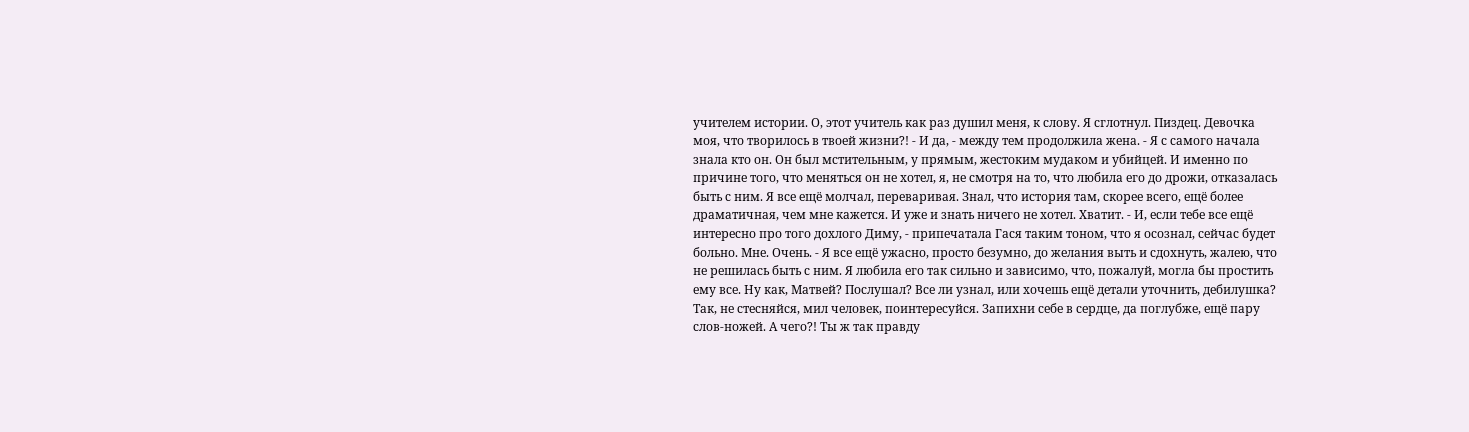учителем истории. О, этот учитель как раз душил меня, к слову. Я сглотнул. Пиздец. Девочка моя, что творилось в твоей жизни?! - И да, - между тем продолжила жена. - Я с самого начала знала кто он. Он был мстительным, у прямым, жестоким мудаком и убийцей. И именно по причине того, что меняться он не хотел, я, не смотря на то, что любила его до дрожи, отказалась быть с ним. Я все ещё молчал, переваривая. Знал, что история там, скорее всего, ещё более драматичная, чем мне кажется. И уже и знать ничего не хотел. Хватит. - И, если тебе все ещё интересно про того дохлого Диму, - припечатала Гася таким тоном, что я осознал, сейчас будет больно. Мне. Очень. - Я все ещё ужасно, просто безумно, до желания выть и сдохнуть, жалею, что не решилась быть с ним. Я любила его так сильно и зависимо, что, пожалуй, могла бы простить ему все. Ну как, Матвей? Послушал? Все ли узнал, или хочешь ещё детали уточнить, дебилушка? Так, не стесняйся, мил человек, поинтересуйся. Запихни себе в сердце, да поглубже, ещё пару слов-ножей. А чего?! Ты ж так правду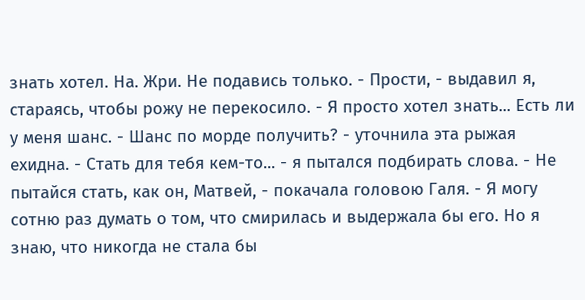знать хотел. На. Жри. Не подавись только. - Прости, - выдавил я, стараясь, чтобы рожу не перекосило. - Я просто хотел знать... Есть ли у меня шанс. - Шанс по морде получить? - уточнила эта рыжая ехидна. - Стать для тебя кем-то... - я пытался подбирать слова. - Не пытайся стать, как он, Матвей, - покачала головою Галя. - Я могу сотню раз думать о том, что смирилась и выдержала бы его. Но я знаю, что никогда не стала бы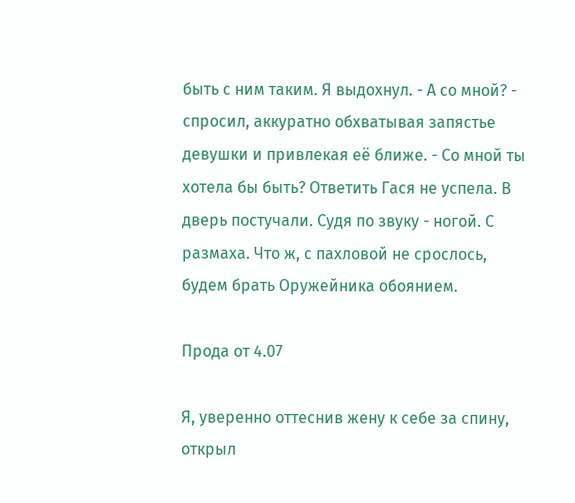быть с ним таким. Я выдохнул. - А со мной? - спросил, аккуратно обхватывая запястье девушки и привлекая её ближе. - Со мной ты хотела бы быть? Ответить Гася не успела. В дверь постучали. Судя по звуку - ногой. С размаха. Что ж, с пахловой не срослось, будем брать Оружейника обоянием.

Прода от 4.07

Я, уверенно оттеснив жену к себе за спину, открыл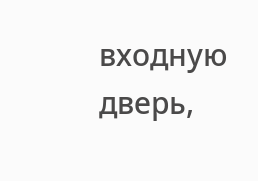входную дверь,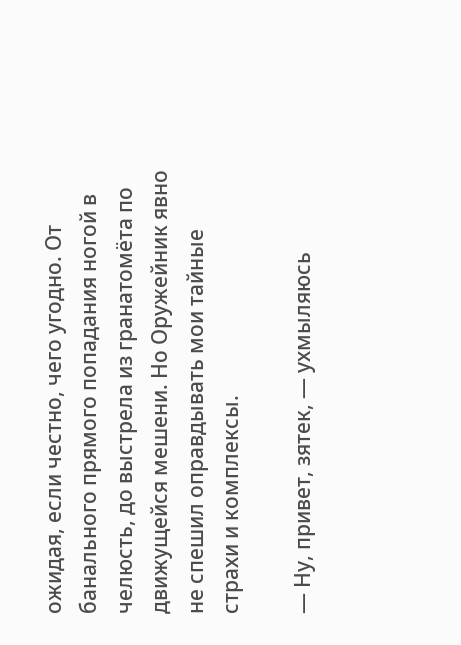ожидая, если честно, чего угодно. От банального прямого попадания ногой в челюсть, до выстрела из гранатомёта по движущейся мешени. Но Оружейник явно не спешил оправдывать мои тайные страхи и комплексы.

— Ну, привет, зятек, — ухмыляюсь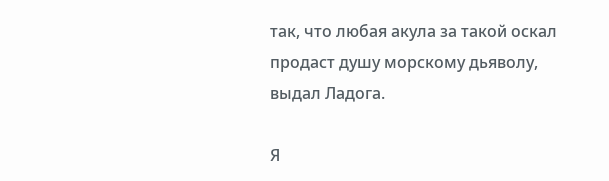так, что любая акула за такой оскал продаст душу морскому дьяволу, выдал Ладога.

Я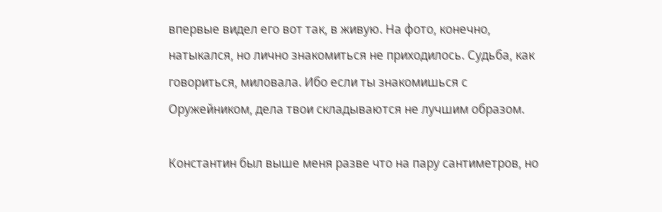впервые видел его вот так, в живую. На фото, конечно, натыкался, но лично знакомиться не приходилось. Судьба, как говориться, миловала. Ибо если ты знакомишься с Оружейником, дела твои складываются не лучшим образом.

Константин был выше меня разве что на пару сантиметров, но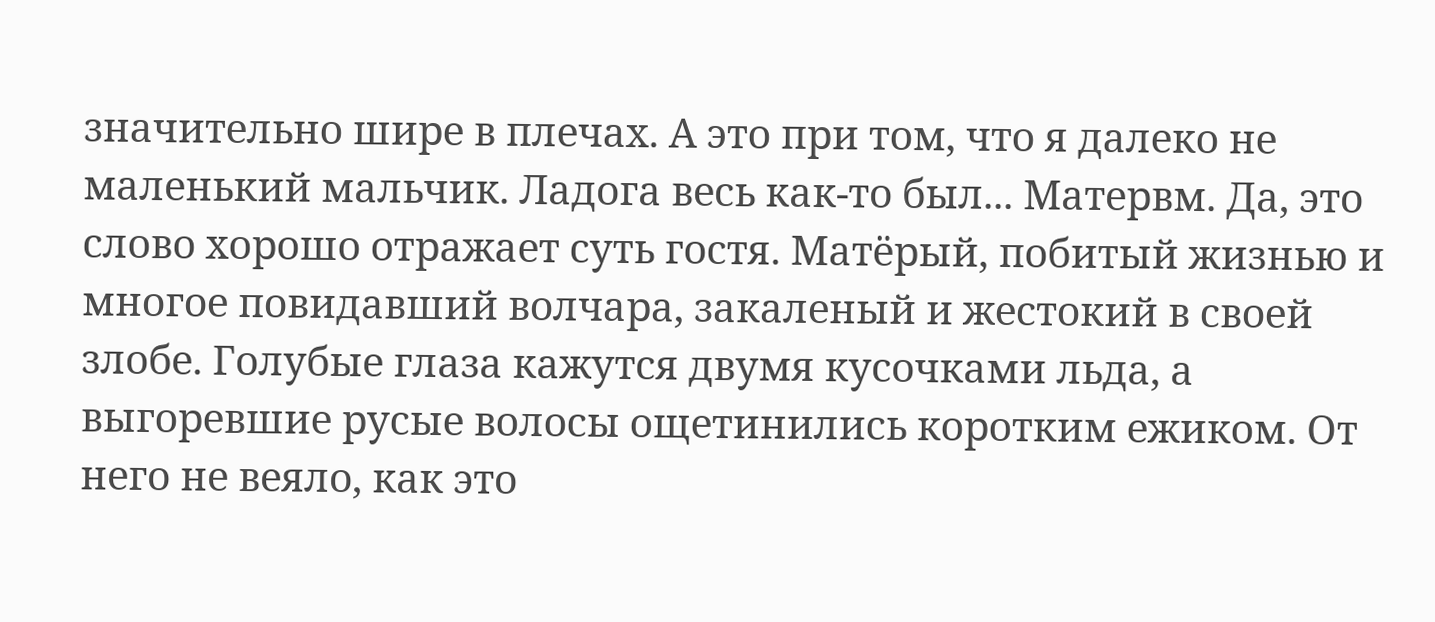значительно шире в плечах. А это при том, что я далеко не маленький мальчик. Ладога весь как-то был... Матервм. Да, это слово хорошо отражает суть гостя. Матёрый, побитый жизнью и многое повидавший волчара, закаленый и жестокий в своей злобе. Голубые глаза кажутся двумя кусочками льда, а выгоревшие русые волосы ощетинились коротким ежиком. От него не веяло, как это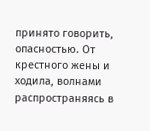принято говорить, опасностью. От крестного жены и ходила, волнами распространяясь в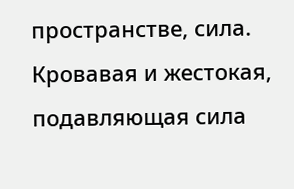пространстве, сила. Кровавая и жестокая, подавляющая сила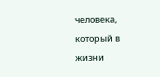человека, который в жизни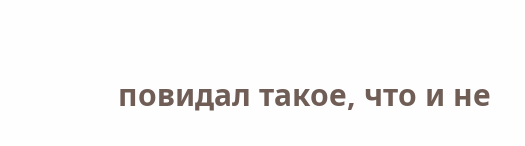повидал такое, что и не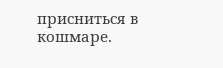присниться в кошмаре.